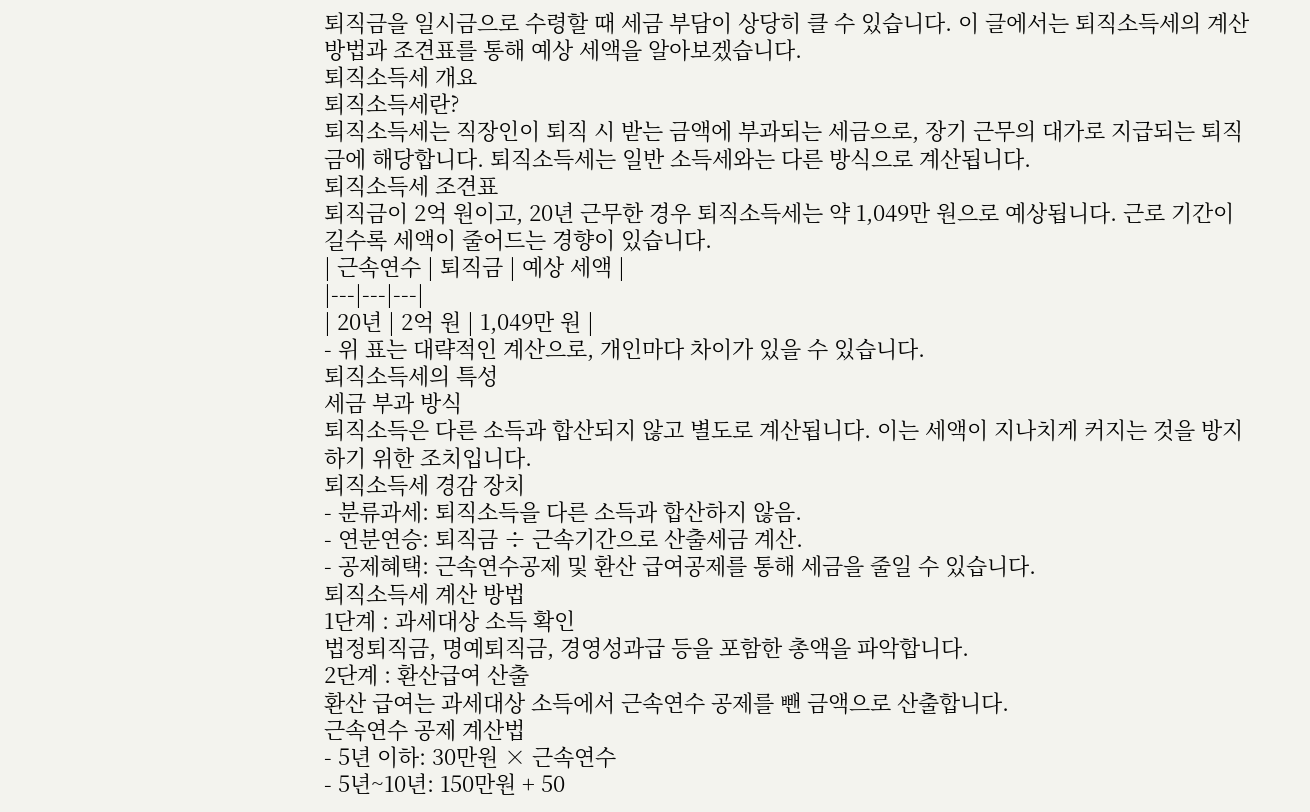퇴직금을 일시금으로 수령할 때 세금 부담이 상당히 클 수 있습니다. 이 글에서는 퇴직소득세의 계산 방법과 조견표를 통해 예상 세액을 알아보겠습니다.
퇴직소득세 개요
퇴직소득세란?
퇴직소득세는 직장인이 퇴직 시 받는 금액에 부과되는 세금으로, 장기 근무의 대가로 지급되는 퇴직금에 해당합니다. 퇴직소득세는 일반 소득세와는 다른 방식으로 계산됩니다.
퇴직소득세 조견표
퇴직금이 2억 원이고, 20년 근무한 경우 퇴직소득세는 약 1,049만 원으로 예상됩니다. 근로 기간이 길수록 세액이 줄어드는 경향이 있습니다.
| 근속연수 | 퇴직금 | 예상 세액 |
|---|---|---|
| 20년 | 2억 원 | 1,049만 원 |
- 위 표는 대략적인 계산으로, 개인마다 차이가 있을 수 있습니다.
퇴직소득세의 특성
세금 부과 방식
퇴직소득은 다른 소득과 합산되지 않고 별도로 계산됩니다. 이는 세액이 지나치게 커지는 것을 방지하기 위한 조치입니다.
퇴직소득세 경감 장치
- 분류과세: 퇴직소득을 다른 소득과 합산하지 않음.
- 연분연승: 퇴직금 ÷ 근속기간으로 산출세금 계산.
- 공제혜택: 근속연수공제 및 환산 급여공제를 통해 세금을 줄일 수 있습니다.
퇴직소득세 계산 방법
1단계 : 과세대상 소득 확인
법정퇴직금, 명예퇴직금, 경영성과급 등을 포함한 총액을 파악합니다.
2단계 : 환산급여 산출
환산 급여는 과세대상 소득에서 근속연수 공제를 뺀 금액으로 산출합니다.
근속연수 공제 계산법
- 5년 이하: 30만원 × 근속연수
- 5년~10년: 150만원 + 50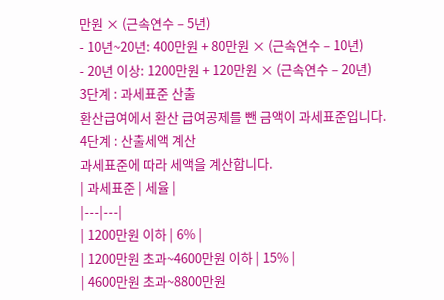만원 × (근속연수 – 5년)
- 10년~20년: 400만원 + 80만원 × (근속연수 – 10년)
- 20년 이상: 1200만원 + 120만원 × (근속연수 – 20년)
3단계 : 과세표준 산출
환산급여에서 환산 급여공제를 뺀 금액이 과세표준입니다.
4단계 : 산출세액 계산
과세표준에 따라 세액을 계산합니다.
| 과세표준 | 세율 |
|---|---|
| 1200만원 이하 | 6% |
| 1200만원 초과~4600만원 이하 | 15% |
| 4600만원 초과~8800만원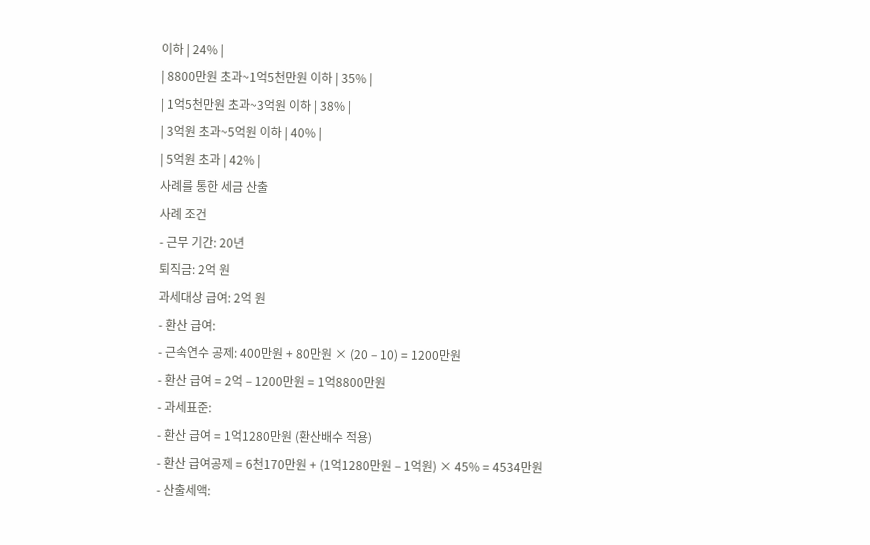이하 | 24% |
| 8800만원 초과~1억5천만원 이하 | 35% |
| 1억5천만원 초과~3억원 이하 | 38% |
| 3억원 초과~5억원 이하 | 40% |
| 5억원 초과 | 42% |
사례를 통한 세금 산출
사례 조건
- 근무 기간: 20년
퇴직금: 2억 원
과세대상 급여: 2억 원
- 환산 급여:
- 근속연수 공제: 400만원 + 80만원 × (20 – 10) = 1200만원
- 환산 급여 = 2억 – 1200만원 = 1억8800만원
- 과세표준:
- 환산 급여 = 1억1280만원 (환산배수 적용)
- 환산 급여공제 = 6천170만원 + (1억1280만원 – 1억원) × 45% = 4534만원
- 산출세액: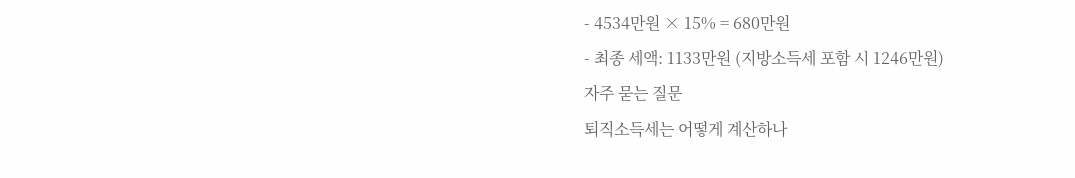- 4534만원 × 15% = 680만원
- 최종 세액: 1133만원 (지방소득세 포함 시 1246만원)
자주 묻는 질문
퇴직소득세는 어떻게 계산하나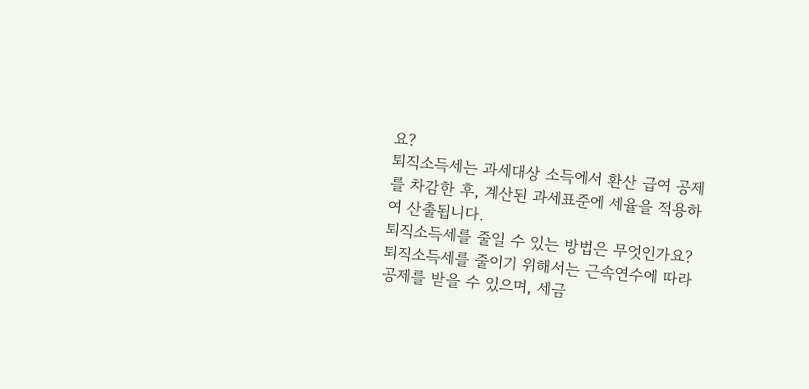요?
퇴직소득세는 과세대상 소득에서 환산 급여 공제를 차감한 후, 계산된 과세표준에 세율을 적용하여 산출됩니다.
퇴직소득세를 줄일 수 있는 방법은 무엇인가요?
퇴직소득세를 줄이기 위해서는 근속연수에 따라 공제를 받을 수 있으며, 세금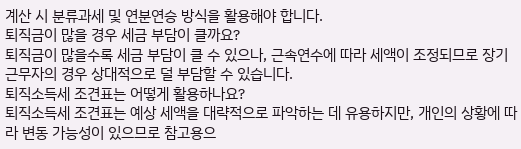계산 시 분류과세 및 연분연승 방식을 활용해야 합니다.
퇴직금이 많을 경우 세금 부담이 클까요?
퇴직금이 많을수록 세금 부담이 클 수 있으나, 근속연수에 따라 세액이 조정되므로 장기 근무자의 경우 상대적으로 덜 부담할 수 있습니다.
퇴직소득세 조견표는 어떻게 활용하나요?
퇴직소득세 조견표는 예상 세액을 대략적으로 파악하는 데 유용하지만, 개인의 상황에 따라 변동 가능성이 있으므로 참고용으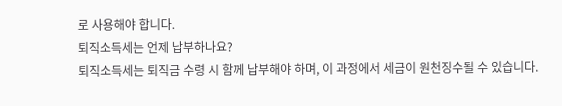로 사용해야 합니다.
퇴직소득세는 언제 납부하나요?
퇴직소득세는 퇴직금 수령 시 함께 납부해야 하며, 이 과정에서 세금이 원천징수될 수 있습니다.